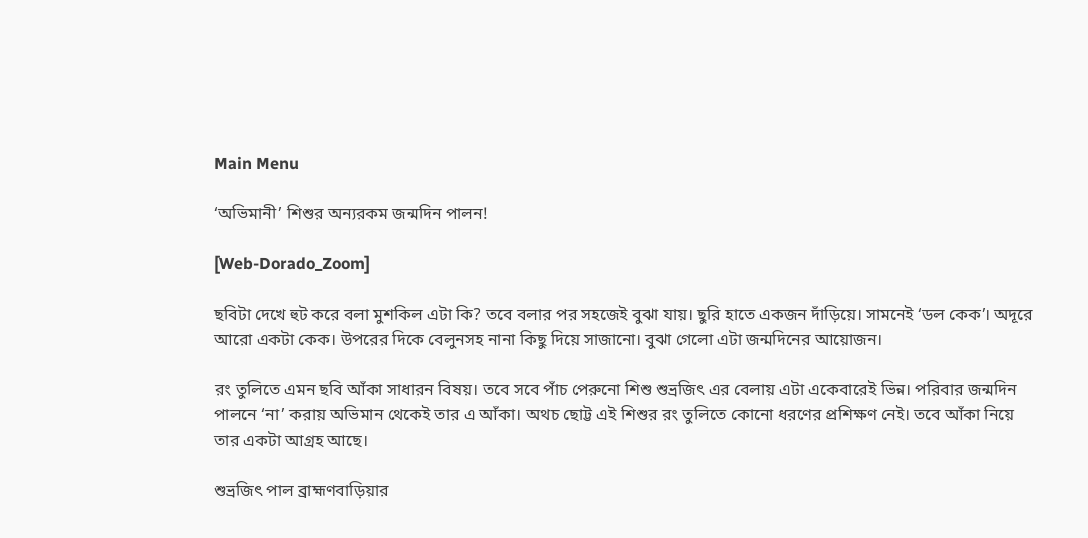Main Menu

‘অভিমানী’ শিশুর অন্যরকম জন্মদিন পালন!

[Web-Dorado_Zoom]

ছবিটা দেখে হুট করে বলা মুশকিল এটা কি? তবে বলার পর সহজেই বুঝা যায়। ছুরি হাতে একজন দাঁড়িয়ে। সামনেই ‘ডল কেক’। অদূরে আরো একটা কেক। উপরের দিকে বেলুনসহ নানা কিছু দিয়ে সাজানো। বুঝা গেলো এটা জন্মদিনের আয়োজন।

রং তুলিতে এমন ছবি আঁকা সাধারন বিষয়। তবে সবে পাঁচ পেরুনো শিশু শুভ্রজিৎ এর বেলায় এটা একেবারেই ভিন্ন। পরিবার জন্মদিন পালনে ‘না’ করায় অভিমান থেকেই তার এ আঁকা। অথচ ছোট্ট এই শিশুর রং তুলিতে কোনো ধরণের প্রশিক্ষণ নেই। তবে আঁকা নিয়ে তার একটা আগ্রহ আছে।

শুভ্রজিৎ পাল ব্রাহ্মণবাড়িয়ার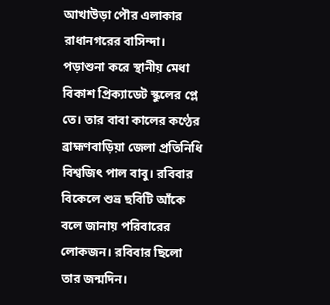আখাউড়া পৌর এলাকার রাধানগরের বাসিন্দা। পড়াশুনা করে স্থানীয় মেধা বিকাশ প্রিক্যাডেট স্কুলের প্লে তে। তার বাবা কালের কণ্ঠের ব্রাহ্মণবাড়িয়া জেলা প্রতিনিধি বিশ্বজিৎ পাল বাবু। রবিবার বিকেলে শুভ্র ছবিটি আঁকে বলে জানায় পরিবারের লোকজন। রবিবার ছিলো তার জন্মদিন।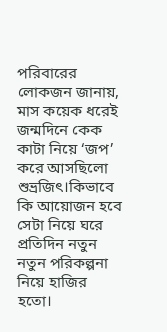পরিবারের লোকজন জানায়, মাস কয়েক ধরেই জন্মদিনে কেক কাটা নিয়ে ‘জপ’ করে আসছিলো শুভ্রজিৎ।কিভাবে কি আয়োজন হবে সেটা নিয়ে ঘরে প্রতিদিন নতুন নতুন পরিকল্পনা নিয়ে হাজির হতো।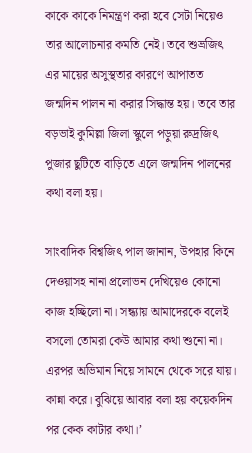কাকে কাকে নিমন্ত্রণ করা হবে সেটা নিয়েও তার আলোচনার কমতি নেই। তবে শুভ্রজিৎ এর মায়ের অসুস্থতার কারণে আপাতত জন্মদিন পালন না করার সিদ্ধান্ত হয়। তবে তার বড়ভাই কুমিল্লা জিলা স্কুলে পড়ুয়া রুদ্রজিৎ পুজার ছুটিতে বাড়িতে এলে জন্মদিন পালনের কথা বলা হয়।

সাংবাদিক বিশ্বজিৎ পাল জানান, উপহার কিনে দেওয়াসহ নানা প্রলোভন দেখিয়েও কোনো কাজ হচ্ছিলো না। সন্ধ্যায় আমাদেরকে বলেই বসলো তোমরা কেউ আমার কথা শুনো না। এরপর অভিমান নিয়ে সামনে থেকে সরে যায়। কান্না করে। বুঝিয়ে আবার বলা হয় কয়েকদিন পর কেক কাটার কথা।’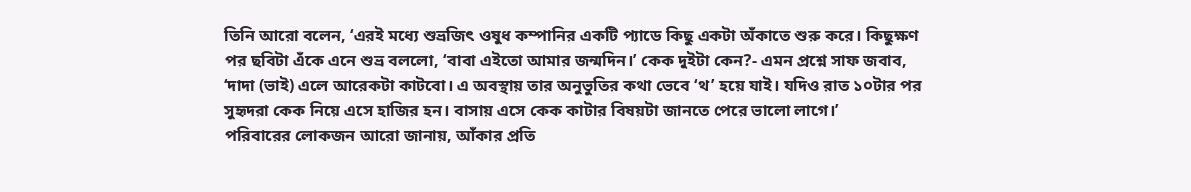তিনি আরো বলেন, ‘এরই মধ্যে শুভ্রজিৎ ওষুধ কম্পানির একটি প্যাডে কিছু একটা অঁকাতে শুরু করে। কিছুক্ষণ পর ছবিটা এঁকে এনে শুভ্র বললো, ‘বাবা এইতো আমার জন্মদিন।’ কেক দুইটা কেন?- এমন প্রশ্নে সাফ জবাব, ‘দাদা (ভাই) এলে আরেকটা কাটবো। এ অবস্থায় তার অনুভুতির কথা ভেবে ‘থ’ হয়ে যাই। যদিও রাত ১০টার পর সুহৃদরা কেক নিয়ে এসে হাজির হন। বাসায় এসে কেক কাটার বিষয়টা জানতে পেরে ভালো লাগে।’
পরিবারের লোকজন আরো জানায়, আঁকার প্রতি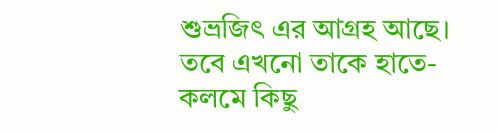শুভ্রজিৎ এর আগ্রহ আছে। তবে এখনো তাকে হাতে-কলমে কিছু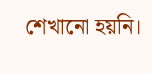শেখানো হয়নি।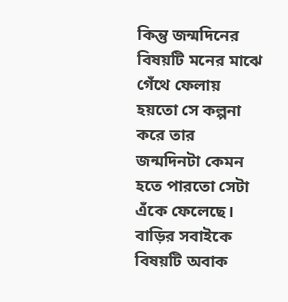কিন্তু জন্মদিনের বিষয়টি মনের মাঝে গেঁথে ফেলায় হয়তো সে কল্পনা করে তার জন্মদিনটা কেমন হতে পারতো সেটা এঁকে ফেলেছে। বাড়ির সবাইকে বিষয়টি অবাক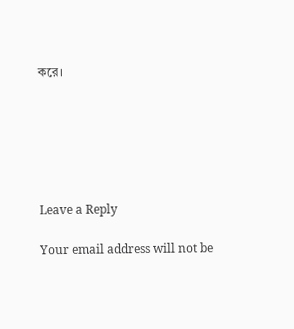করে।






Leave a Reply

Your email address will not be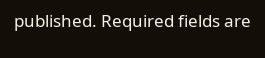published. Required fields are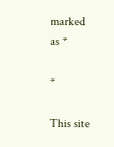marked as *

*

This site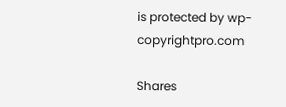is protected by wp-copyrightpro.com

Shares